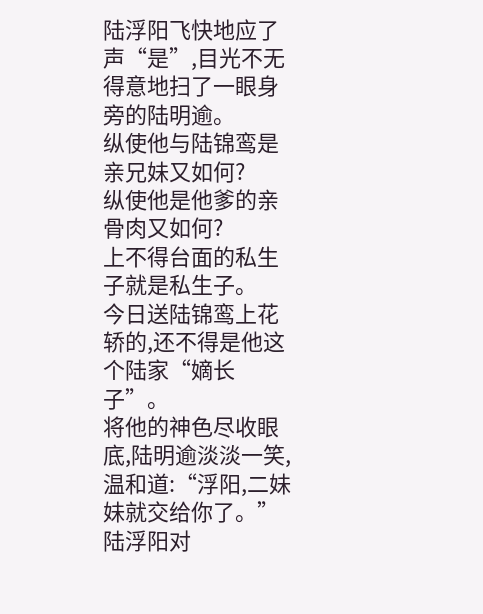陆浮阳飞快地应了声“是”,目光不无得意地扫了一眼身旁的陆明逾。
纵使他与陆锦鸾是亲兄妹又如何?
纵使他是他爹的亲骨肉又如何?
上不得台面的私生子就是私生子。
今日送陆锦鸾上花轿的,还不得是他这个陆家“嫡长子”。
将他的神色尽收眼底,陆明逾淡淡一笑,温和道:“浮阳,二妹妹就交给你了。”
陆浮阳对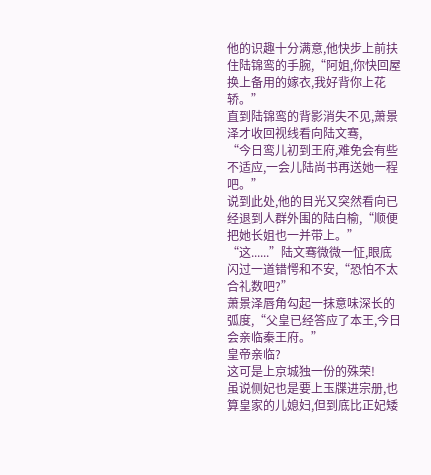他的识趣十分满意,他快步上前扶住陆锦鸾的手腕,“阿姐,你快回屋换上备用的嫁衣,我好背你上花轿。”
直到陆锦鸾的背影消失不见,萧景泽才收回视线看向陆文骞,
“今日鸾儿初到王府,难免会有些不适应,一会儿陆尚书再送她一程吧。”
说到此处,他的目光又突然看向已经退到人群外围的陆白榆,“顺便把她长姐也一并带上。”
“这......”陆文骞微微一怔,眼底闪过一道错愕和不安,“恐怕不太合礼数吧?”
萧景泽唇角勾起一抹意味深长的弧度,“父皇已经答应了本王,今日会亲临秦王府。”
皇帝亲临?
这可是上京城独一份的殊荣!
虽说侧妃也是要上玉牒进宗册,也算皇家的儿媳妇,但到底比正妃矮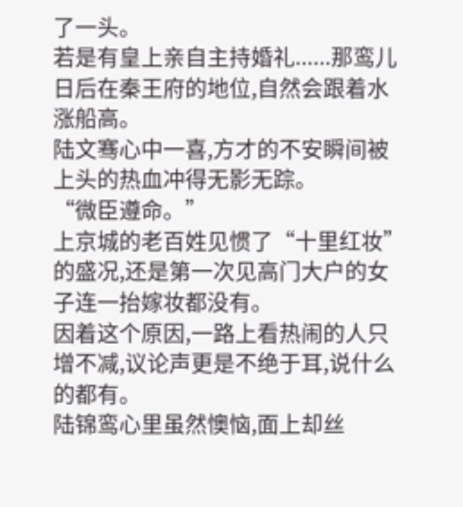了一头。
若是有皇上亲自主持婚礼......那鸾儿日后在秦王府的地位,自然会跟着水涨船高。
陆文骞心中一喜,方才的不安瞬间被上头的热血冲得无影无踪。
“微臣遵命。”
上京城的老百姓见惯了“十里红妆”的盛况,还是第一次见高门大户的女子连一抬嫁妆都没有。
因着这个原因,一路上看热闹的人只增不减,议论声更是不绝于耳,说什么的都有。
陆锦鸾心里虽然懊恼,面上却丝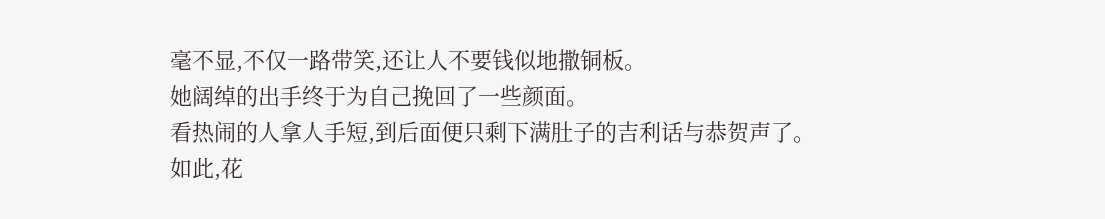毫不显,不仅一路带笑,还让人不要钱似地撒铜板。
她阔绰的出手终于为自己挽回了一些颜面。
看热闹的人拿人手短,到后面便只剩下满肚子的吉利话与恭贺声了。
如此,花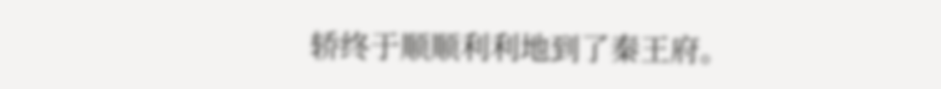轿终于顺顺利利地到了秦王府。